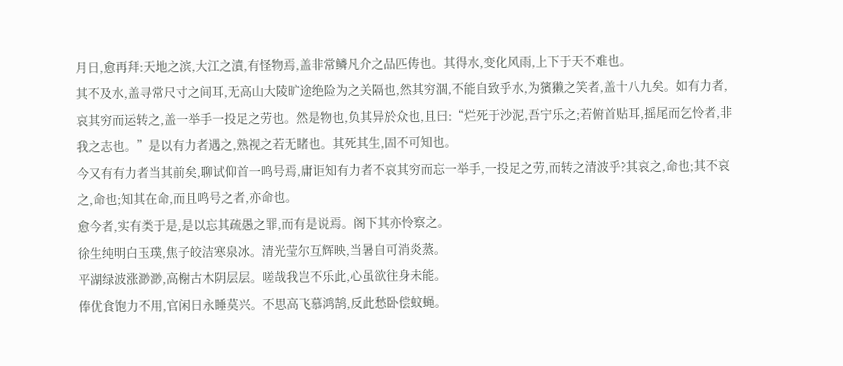月日,愈再拜:天地之滨,大江之濆,有怪物焉,盖非常鳞凡介之品匹俦也。其得水,变化风雨,上下于天不难也。
其不及水,盖寻常尺寸之间耳,无高山大陵旷途绝险为之关隔也,然其穷涸,不能自致乎水,为獱獭之笑者,盖十八九矣。如有力者,哀其穷而运转之,盖一举手一投足之劳也。然是物也,负其异於众也,且曰:“烂死于沙泥,吾宁乐之;若俯首贴耳,摇尾而乞怜者,非我之志也。”是以有力者遇之,熟视之若无睹也。其死其生,固不可知也。
今又有有力者当其前矣,聊试仰首一鸣号焉,庸讵知有力者不哀其穷而忘一举手,一投足之劳,而转之清波乎?其哀之,命也;其不哀之,命也;知其在命,而且鸣号之者,亦命也。
愈今者,实有类于是,是以忘其疏愚之罪,而有是说焉。阁下其亦怜察之。
徐生纯明白玉璞,焦子皎洁寒泉冰。清光莹尔互辉映,当暑自可消炎蒸。
平湖绿波涨渺渺,高榭古木阴层层。嗟哉我岂不乐此,心虽欲往身未能。
俸优食饱力不用,官闲日永睡莫兴。不思高飞慕鸿鹄,反此愁卧偿蚊蝇。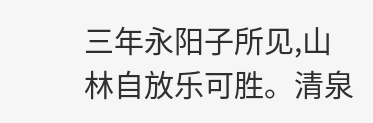三年永阳子所见,山林自放乐可胜。清泉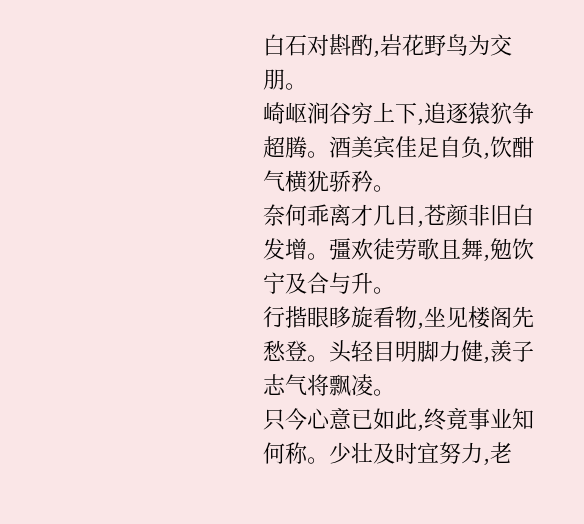白石对斟酌,岩花野鸟为交朋。
崎岖涧谷穷上下,追逐猿狖争超腾。酒美宾佳足自负,饮酣气横犹骄矜。
奈何乖离才几日,苍颜非旧白发增。彊欢徒劳歌且舞,勉饮宁及合与升。
行揩眼眵旋看物,坐见楼阁先愁登。头轻目明脚力健,羡子志气将飘凌。
只今心意已如此,终竟事业知何称。少壮及时宜努力,老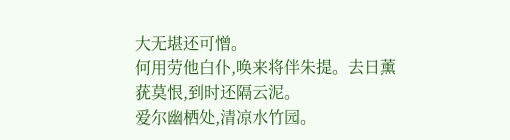大无堪还可憎。
何用劳他白仆,唤来将伴朱提。去日薰莸莫恨,到时还隔云泥。
爱尔幽栖处,清凉水竹园。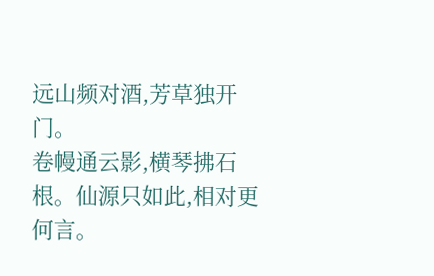远山频对酒,芳草独开门。
卷幔通云影,横琴拂石根。仙源只如此,相对更何言。